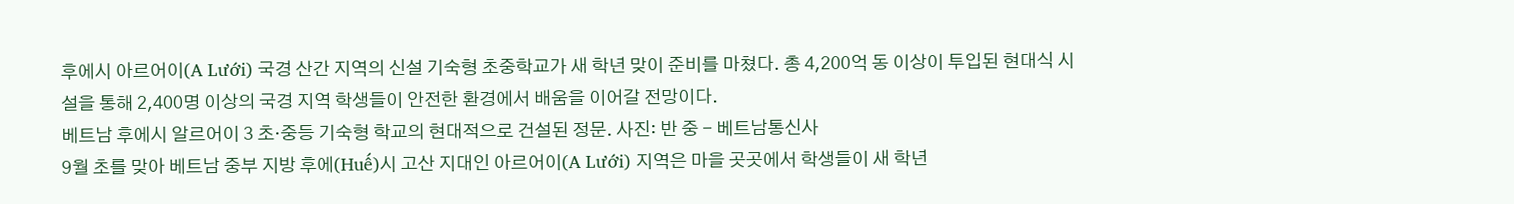후에시 아르어이(A Lưới) 국경 산간 지역의 신설 기숙형 초중학교가 새 학년 맞이 준비를 마쳤다. 총 4,200억 동 이상이 투입된 현대식 시설을 통해 2,400명 이상의 국경 지역 학생들이 안전한 환경에서 배움을 이어갈 전망이다.
베트남 후에시 알르어이 3 초·중등 기숙형 학교의 현대적으로 건설된 정문. 사진: 반 중 - 베트남통신사
9월 초를 맞아 베트남 중부 지방 후에(Huế)시 고산 지대인 아르어이(A Lưới) 지역은 마을 곳곳에서 학생들이 새 학년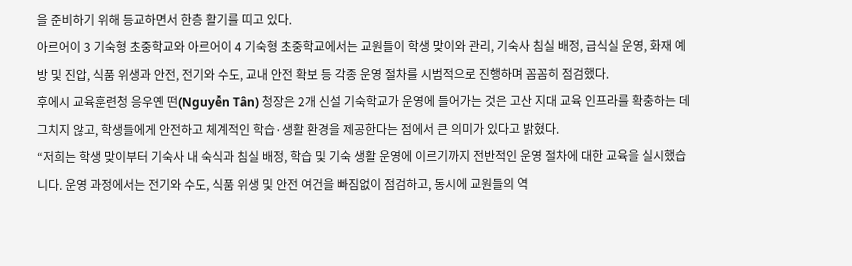을 준비하기 위해 등교하면서 한층 활기를 띠고 있다.
아르어이 3 기숙형 초중학교와 아르어이 4 기숙형 초중학교에서는 교원들이 학생 맞이와 관리, 기숙사 침실 배정, 급식실 운영, 화재 예방 및 진압, 식품 위생과 안전, 전기와 수도, 교내 안전 확보 등 각종 운영 절차를 시범적으로 진행하며 꼼꼼히 점검했다.
후에시 교육훈련청 응우옌 떤(Nguyễn Tân) 청장은 2개 신설 기숙학교가 운영에 들어가는 것은 고산 지대 교육 인프라를 확충하는 데 그치지 않고, 학생들에게 안전하고 체계적인 학습·생활 환경을 제공한다는 점에서 큰 의미가 있다고 밝혔다.
“저희는 학생 맞이부터 기숙사 내 숙식과 침실 배정, 학습 및 기숙 생활 운영에 이르기까지 전반적인 운영 절차에 대한 교육을 실시했습니다. 운영 과정에서는 전기와 수도, 식품 위생 및 안전 여건을 빠짐없이 점검하고, 동시에 교원들의 역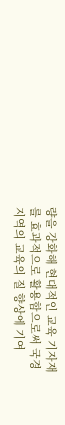량을 강화해 현대적인 교육 기자재를 효과적으로 활용함으로써 국경 지역의 교육의 질 향상에 기여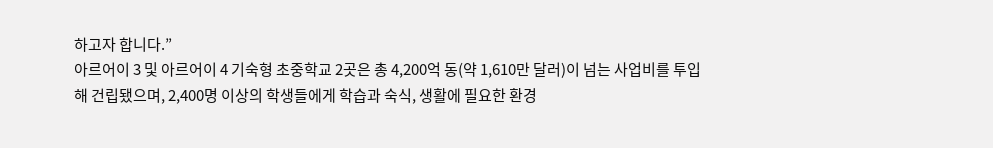하고자 합니다.”
아르어이 3 및 아르어이 4 기숙형 초중학교 2곳은 총 4,200억 동(약 1,610만 달러)이 넘는 사업비를 투입해 건립됐으며, 2,400명 이상의 학생들에게 학습과 숙식, 생활에 필요한 환경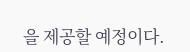을 제공할 예정이다.